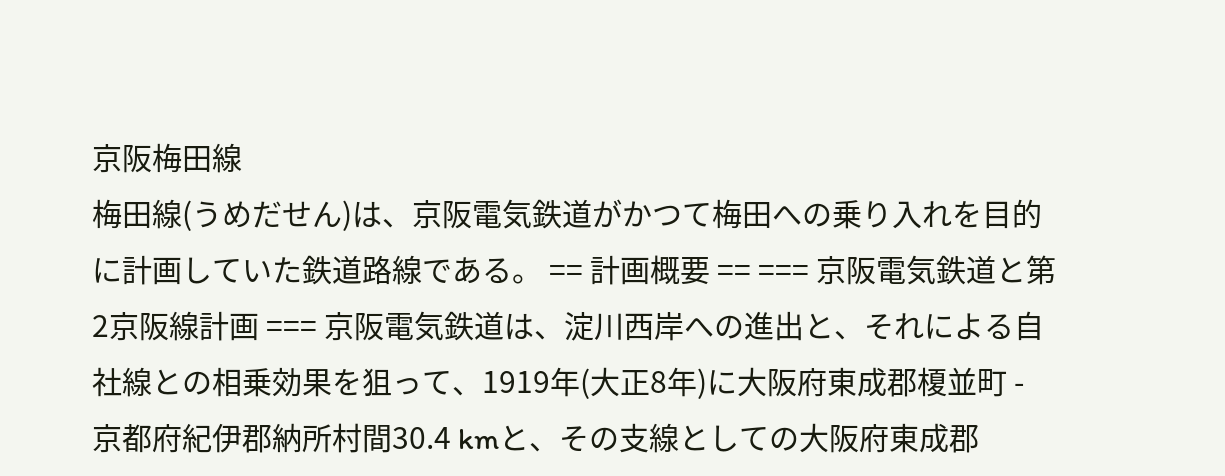京阪梅田線
梅田線(うめだせん)は、京阪電気鉄道がかつて梅田への乗り入れを目的に計画していた鉄道路線である。 == 計画概要 == === 京阪電気鉄道と第2京阪線計画 === 京阪電気鉄道は、淀川西岸への進出と、それによる自社線との相乗効果を狙って、1919年(大正8年)に大阪府東成郡榎並町 - 京都府紀伊郡納所村間30.4 kmと、その支線としての大阪府東成郡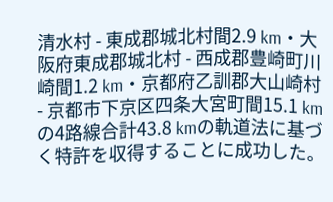清水村 - 東成郡城北村間2.9 km・大阪府東成郡城北村 - 西成郡豊崎町川崎間1.2 km・京都府乙訓郡大山崎村 - 京都市下京区四条大宮町間15.1 kmの4路線合計43.8 kmの軌道法に基づく特許を収得することに成功した。